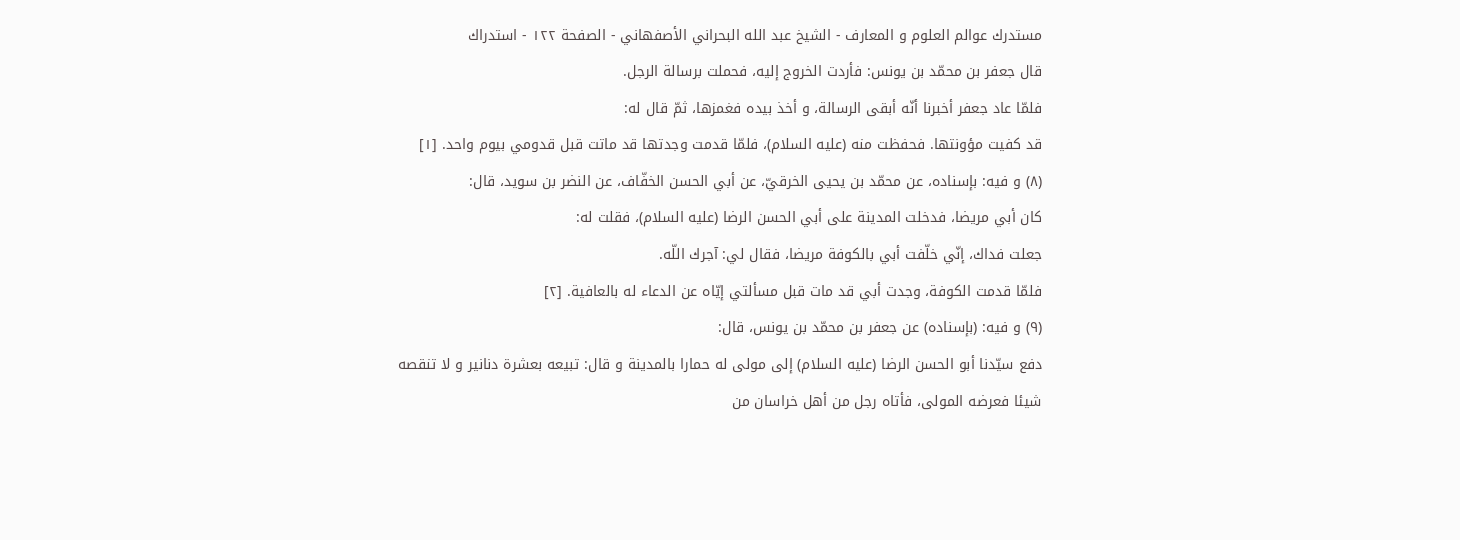مستدرك عوالم العلوم و المعارف - الشيخ عبد الله البحراني الأصفهاني - الصفحة ١٢٢ - استدراك
قال جعفر بن محمّد بن يونس: فأردت الخروج إليه، فحملت برسالة الرجل.
فلمّا عاد جعفر أخبرنا أنّه أبقى الرسالة، و أخذ بيده فغمزها، ثمّ قال له:
قد كفيت مؤونتها. فحفظت منه (عليه السلام)، فلمّا قدمت وجدتها قد ماتت قبل قدومي بيوم واحد. [١]
(٨) و فيه: بإسناده، عن محمّد بن يحيى الخرقيّ، عن أبي الحسن الخفّاف، عن النضر بن سويد، قال:
كان أبي مريضا، فدخلت المدينة على أبي الحسن الرضا (عليه السلام)، فقلت له:
جعلت فداك، إنّي خلّفت أبي بالكوفة مريضا، فقال لي: آجرك اللّه.
فلمّا قدمت الكوفة، وجدت أبي قد مات قبل مسألتي إيّاه عن الدعاء له بالعافية. [٢]
(٩) و فيه: (بإسناده) عن جعفر بن محمّد بن يونس، قال:
دفع سيّدنا أبو الحسن الرضا (عليه السلام) إلى مولى له حمارا بالمدينة و قال: تبيعه بعشرة دنانير و لا تنقصه شيئا فعرضه المولى، فأتاه رجل من أهل خراسان من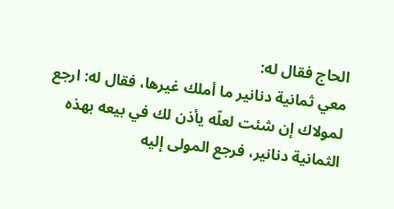الحاج فقال له:
معي ثمانية دنانير ما أملك غيرها، فقال له: ارجع لمولاك إن شئت لعلّه يأذن لك في بيعه بهذه الثمانية دنانير، فرجع المولى إليه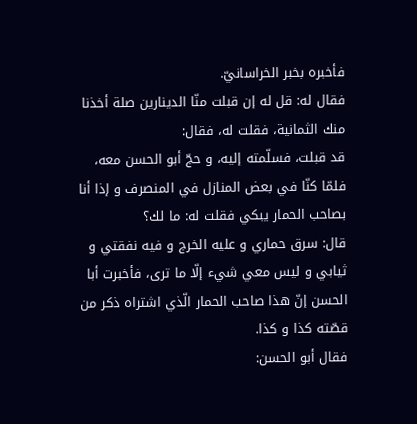فأخبره بخبر الخراسانيّ.
فقال له: قل له إن قبلت منّا الدينارين صلة أخذنا منك الثمانية، فقلت له، فقال:
قد قبلت، فسلّمته إليه، و حجّ أبو الحسن معه، فلمّا كنّا في بعض المنازل في المنصرف و إذا أنا بصاحب الحمار يبكي فقلت له: ما لك؟
قال: سرق حماري و عليه الخرج و فيه نفقتي و ثيابي و ليس معي شيء إلّا ما ترى، فأخبرت أبا الحسن إنّ هذا صاحب الحمار الّذي اشتراه ذكر من قصّته كذا و كذا.
فقال أبو الحسن: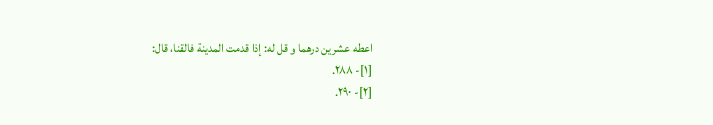اعطه عشرين درهما و قل له: إذا قدمت المدينة فالقنا، قال:
[١]- ٢٨٨.
[٢]- ٢٩٠.